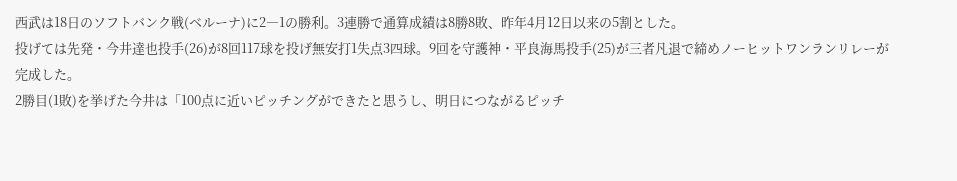西武は18日のソフトバンク戦(ベルーナ)に2―1の勝利。3連勝で通算成績は8勝8敗、昨年4月12日以来の5割とした。
投げては先発・今井達也投手(26)が8回117球を投げ無安打1失点3四球。9回を守護神・平良海馬投手(25)が三者凡退で締めノーヒットワンランリレーが完成した。
2勝目(1敗)を挙げた今井は「100点に近いピッチングができたと思うし、明日につながるピッチ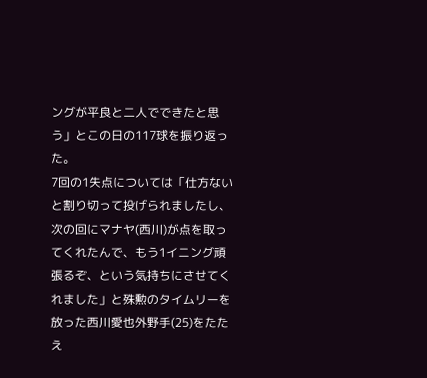ングが平良と二人でできたと思う」とこの日の117球を振り返った。
7回の1失点については「仕方ないと割り切って投げられましたし、次の回にマナヤ(西川)が点を取ってくれたんで、もう1イニング頑張るぞ、という気持ちにさせてくれました」と殊勲のタイムリーを放った西川愛也外野手(25)をたたえ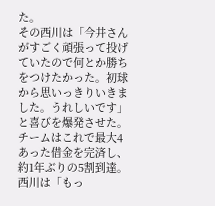た。
その西川は「今井さんがすごく頑張って投げていたので何とか勝ちをつけたかった。初球から思いっきりいきました。うれしいです」と喜びを爆発させた。
チームはこれで最大4あった借金を完済し、約1年ぶりの5割到達。西川は「もっ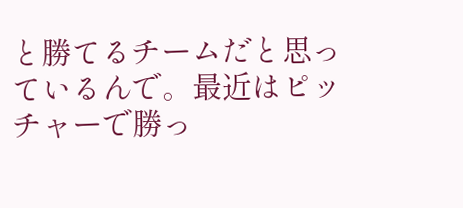と勝てるチームだと思っているんで。最近はピッチャーで勝っ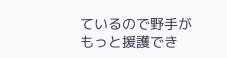ているので野手がもっと援護でき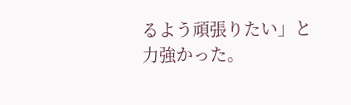るよう頑張りたい」と力強かった。